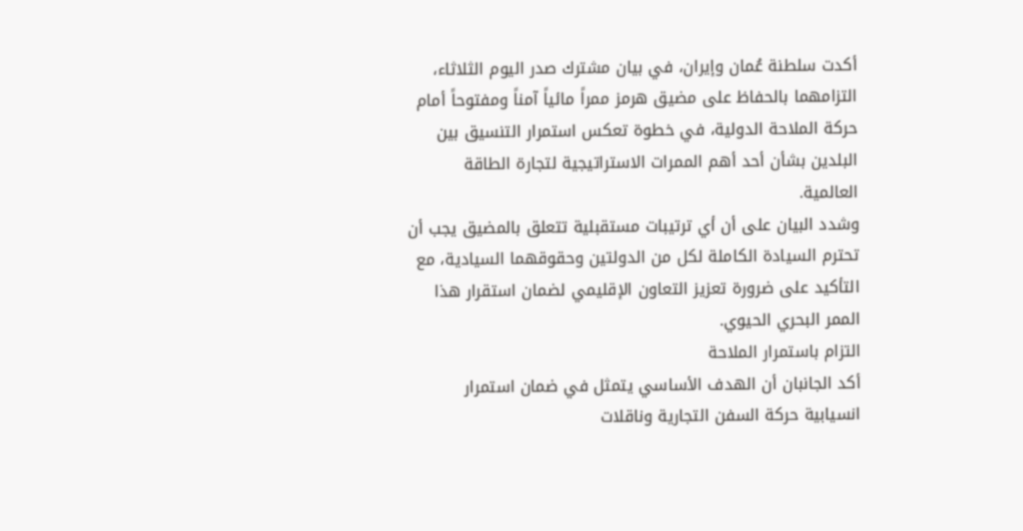أكدت سلطنة عُمان وإيران، في بيان مشترك صدر اليوم الثلاثاء، التزامهما بالحفاظ على مضيق هرمز ممراً مائياً آمناً ومفتوحاً أمام حركة الملاحة الدولية، في خطوة تعكس استمرار التنسيق بين البلدين بشأن أحد أهم الممرات الاستراتيجية لتجارة الطاقة العالمية.
وشدد البيان على أن أي ترتيبات مستقبلية تتعلق بالمضيق يجب أن تحترم السيادة الكاملة لكل من الدولتين وحقوقهما السيادية، مع التأكيد على ضرورة تعزيز التعاون الإقليمي لضمان استقرار هذا الممر البحري الحيوي.
التزام باستمرار الملاحة
أكد الجانبان أن الهدف الأساسي يتمثل في ضمان استمرار انسيابية حركة السفن التجارية وناقلات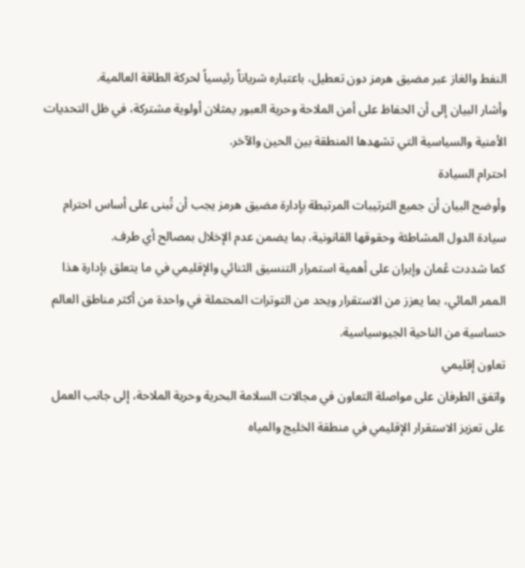النفط والغاز عبر مضيق هرمز دون تعطيل، باعتباره شرياناً رئيسياً لحركة الطاقة العالمية.
وأشار البيان إلى أن الحفاظ على أمن الملاحة وحرية العبور يمثلان أولوية مشتركة، في ظل التحديات الأمنية والسياسية التي تشهدها المنطقة بين الحين والآخر.
احترام السيادة
وأوضح البيان أن جميع الترتيبات المرتبطة بإدارة مضيق هرمز يجب أن تُبنى على أساس احترام سيادة الدول المشاطئة وحقوقها القانونية، بما يضمن عدم الإخلال بمصالح أي طرف.
كما شددت عُمان وإيران على أهمية استمرار التنسيق الثنائي والإقليمي في ما يتعلق بإدارة هذا الممر المائي، بما يعزز من الاستقرار ويحد من التوترات المحتملة في واحدة من أكثر مناطق العالم حساسية من الناحية الجيوسياسية.
تعاون إقليمي
واتفق الطرفان على مواصلة التعاون في مجالات السلامة البحرية وحرية الملاحة، إلى جانب العمل على تعزيز الاستقرار الإقليمي في منطقة الخليج والمياه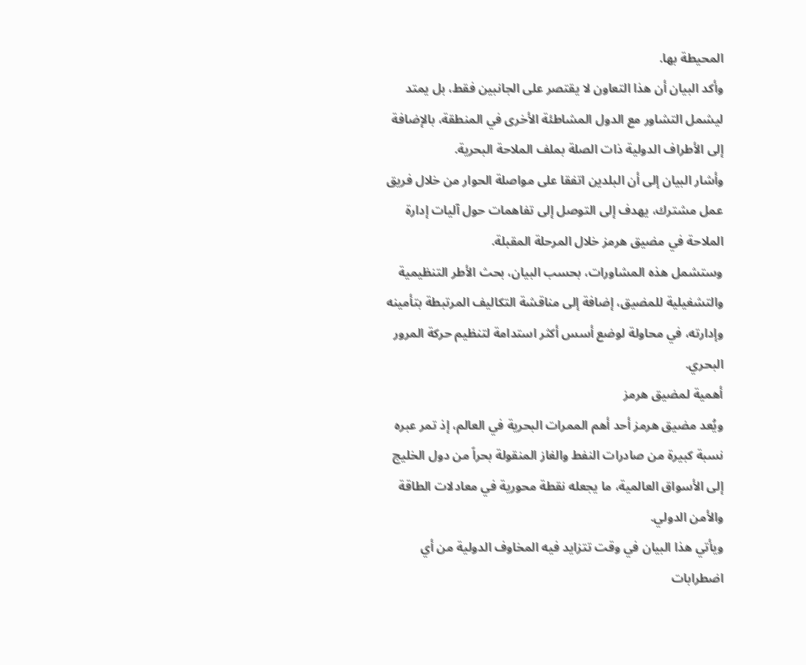المحيطة بها.
وأكد البيان أن هذا التعاون لا يقتصر على الجانبين فقط، بل يمتد ليشمل التشاور مع الدول المشاطئة الأخرى في المنطقة، بالإضافة إلى الأطراف الدولية ذات الصلة بملف الملاحة البحرية.
وأشار البيان إلى أن البلدين اتفقا على مواصلة الحوار من خلال فريق عمل مشترك، يهدف إلى التوصل إلى تفاهمات حول آليات إدارة الملاحة في مضيق هرمز خلال المرحلة المقبلة.
وستشمل هذه المشاورات، بحسب البيان، بحث الأطر التنظيمية والتشغيلية للمضيق، إضافة إلى مناقشة التكاليف المرتبطة بتأمينه وإدارته، في محاولة لوضع أسس أكثر استدامة لتنظيم حركة المرور البحري.
أهمية لمضيق هرمز
ويُعد مضيق هرمز أحد أهم الممرات البحرية في العالم، إذ تمر عبره نسبة كبيرة من صادرات النفط والغاز المنقولة بحراً من دول الخليج إلى الأسواق العالمية، ما يجعله نقطة محورية في معادلات الطاقة والأمن الدولي.
ويأتي هذا البيان في وقت تتزايد فيه المخاوف الدولية من أي اضطرابات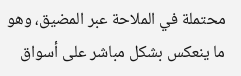محتملة في الملاحة عبر المضيق، وهو ما ينعكس بشكل مباشر على أسواق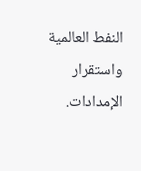النفط العالمية واستقرار الإمدادات.